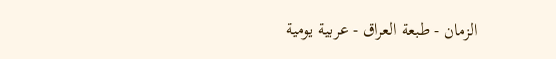الزمان - طبعة العراق - عربية يومية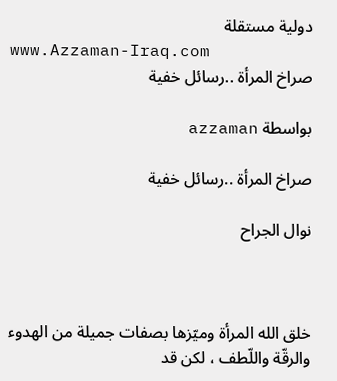دولية مستقلة
www.Azzaman-Iraq.com
صراخ المرأة ..رسائل خفية

بواسطة azzaman

صراخ المرأة ..رسائل خفية

نوال الجراح



خلق الله المرأة وميّزها بصفات جميلة من الهدوء والرقّة واللّطف ، لكن قد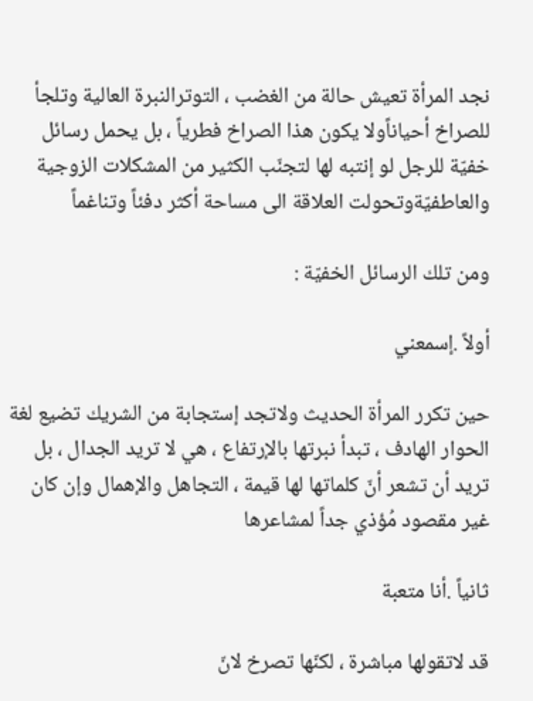نجد المرأة تعيش حالة من الغضب ، التوترالنبرة العالية وتلجأ للصراخ أحياناًولا يكون هذا الصراخ فطرياً ، بل يحمل رسائل خفيّة للرجل لو إنتبه لها لتجنّب الكثير من المشكلات الزوجية والعاطفيّةوتحولت العلاقة الى مساحة أكثر دفئاً وتناغماً

ومن تلك الرسائل الخفيّة :

أولاً .إسمعني

حين تكرر المرأة الحديث ولاتجد إستجابة من الشريك تضيع لغة الحوار الهادف ، تبدأ نبرتها بالإرتفاع ، هي لا تريد الجدال ، بل تريد أن تشعر أنّ كلماتها لها قيمة ، التجاهل والإهمال وإن كان غير مقصود مُؤذي جداً لمشاعرها

ثانياً .أنا متعبة

قد لاتقولها مباشرة ، لكنّها تصرخ لانّ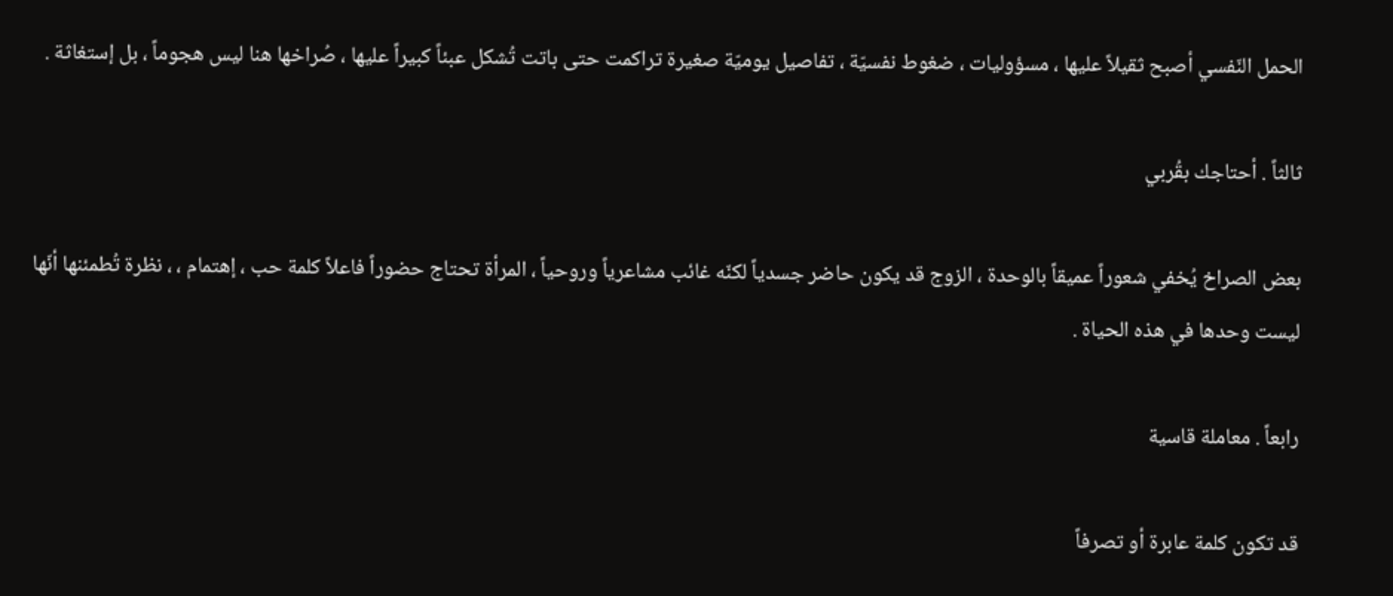الحمل النّفسي أصبح ثقيلاً عليها ، مسؤوليات ، ضغوط نفسيّة ، تفاصيل يوميّة صغيرة تراكمت حتى باتت تُشكل عبئاً كبيراً عليها ، صُراخها هنا ليس هجوماً ، بل إستغاثة .

ثالثاً . أحتاجك بقُربي

بعض الصراخ يُخفي شعوراً عميقاً بالوحدة ، الزوج قد يكون حاضر جسدياً لكنّه غائب مشاعرياً وروحياً ، المرأة تحتاج حضوراً فاعلاً كلمة حب ، إهتمام ، ، نظرة تُطمئنها أنّها ليست وحدها في هذه الحياة .

رابعاً . معاملة قاسية

قد تكون كلمة عابرة أو تصرفاً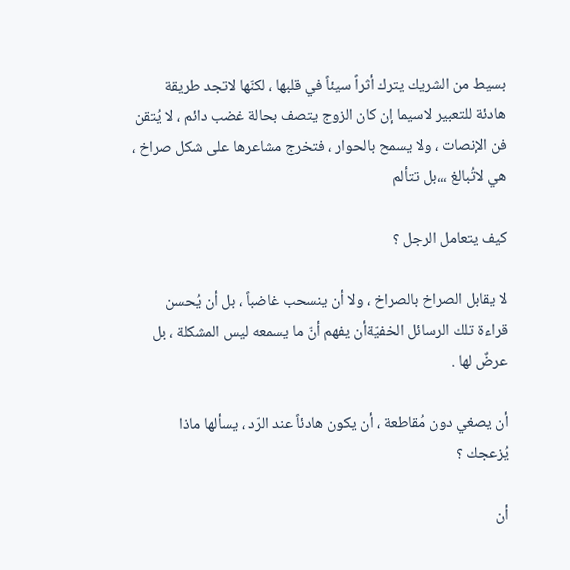بسيط من الشريك يترك أثراً سيئاً في قلبها ، لكنّها لاتجد طريقة هادئة للتعبير لاسيما إن كان الزوج يتصف بحالة غضب دائم ، لا يُتقن فن الإنصات ، ولا يسمح بالحوار ، فتخرج مشاعرها على شكل صراخ ، هي لاتُبالغ ،،،بل تتألم

كيف يتعامل الرجل ؟

لا يقابل الصراخ بالصراخ ، ولا أن ينسحب غاضباً ، بل أن يُحسن قراءة تلك الرسائل الخفيّةأن يفهم أنّ ما يسمعه ليس المشكلة ، بل عرضٌ لها .

أن يصغي دون مُقاطعة ، أن يكون هادئاً عند الرّد ، يسألها ماذا يُزعجك ؟

أن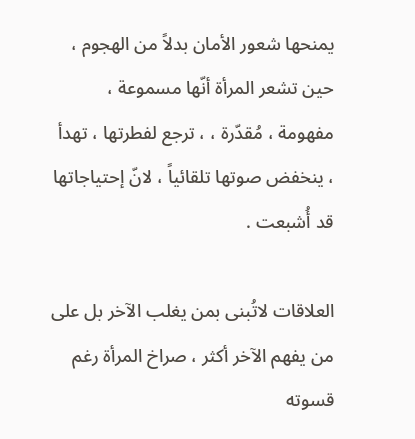يمنحها شعور الأمان بدلاً من الهجوم ، حين تشعر المرأة أنّها مسموعة ، مفهومة ، مُقدّرة ، ، ترجع لفطرتها ، تهدأ ، ينخفض صوتها تلقائياً ، لانّ إحتياجاتها قد أُشبعت .

العلاقات لاتُبنى بمن يغلب الآخر بل على من يفهم الآخر أكثر ، صراخ المرأة رغم قسوته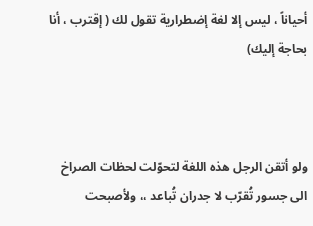أحياناً ، ليس إلا لغة إضطرارية تقول لك ( إقترب ، أنا بحاجة إليك)



ولو أتقن الرجل هذه اللغة لتحوّلت لحظات الصراخ الى جسور تُقرّب لا جدران تُباعد ،، ولأصبحت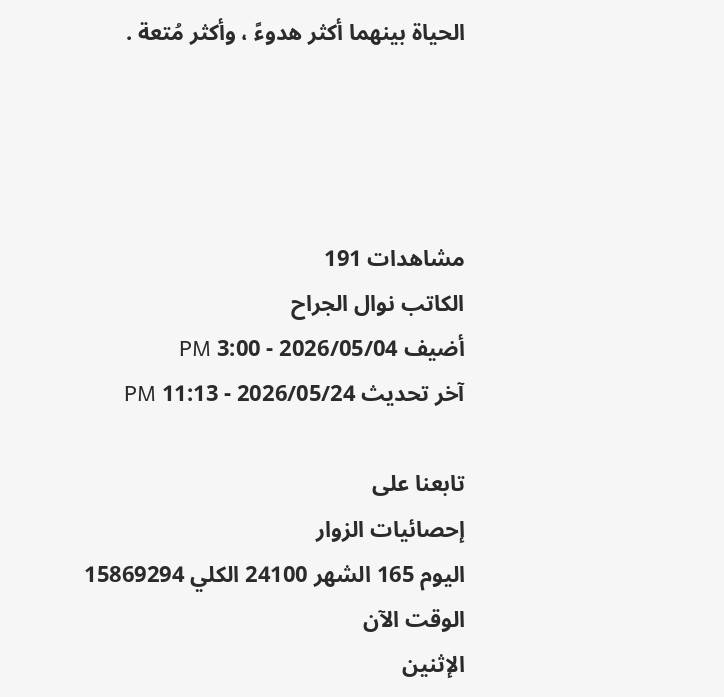الحياة بينهما أكثر هدوءً ، وأكثر مُتعة .




مشاهدات 191
الكاتب نوال الجراح
أضيف 2026/05/04 - 3:00 PM
آخر تحديث 2026/05/24 - 11:13 PM

تابعنا على
إحصائيات الزوار
اليوم 165 الشهر 24100 الكلي 15869294
الوقت الآن
الإثنين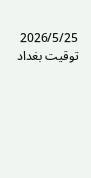2026/5/25 توقيت بغداد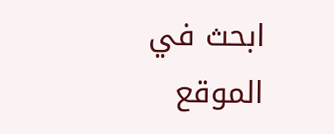ابحث في الموقع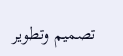تصميم وتطوير